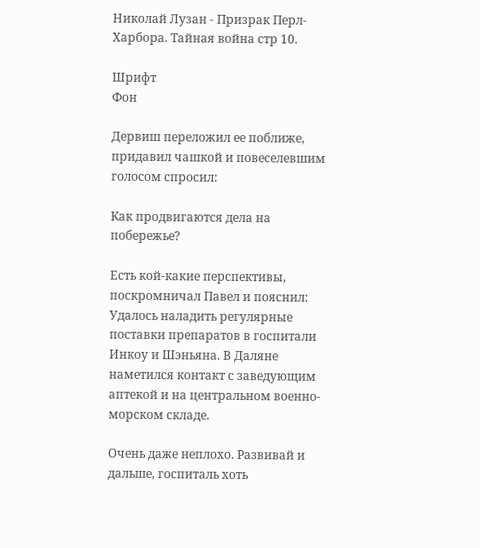Николай Лузан - Призрак Перл-Харбора. Тайная война стр 10.

Шрифт
Фон

Дервиш переложил ее поближе, придавил чашкой и повеселевшим голосом спросил:

Как продвигаются дела на побережье?

Есть кой-какие перспективы, поскромничал Павел и пояснил: Удалось наладить регулярные поставки препаратов в госпитали Инкоу и Шэньяна. В Даляне наметился контакт с заведующим аптекой и на центральном военно-морском складе.

Очень даже неплохо. Развивай и дальше, госпиталь хоть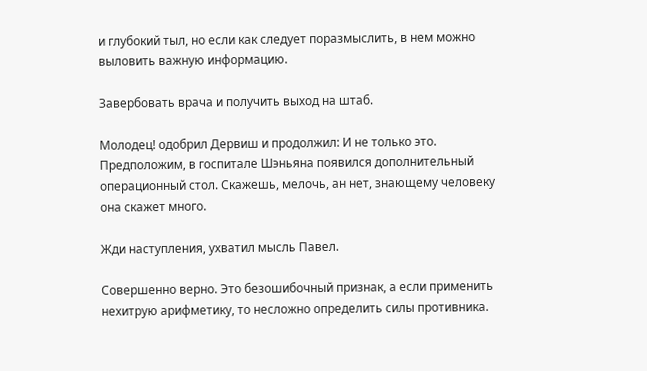и глубокий тыл, но если как следует поразмыслить, в нем можно выловить важную информацию.

Завербовать врача и получить выход на штаб.

Молодец! одобрил Дервиш и продолжил: И не только это. Предположим, в госпитале Шэньяна появился дополнительный операционный стол. Скажешь, мелочь, ан нет, знающему человеку она скажет много.

Жди наступления, ухватил мысль Павел.

Совершенно верно. Это безошибочный признак, а если применить нехитрую арифметику, то несложно определить силы противника.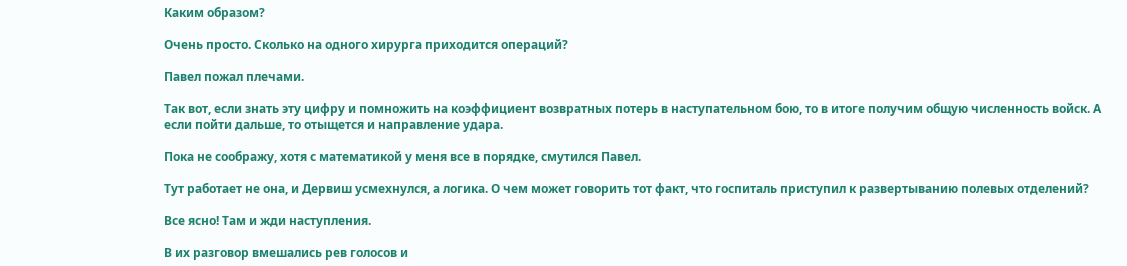Каким образом?

Очень просто. Сколько на одного хирурга приходится операций?

Павел пожал плечами.

Так вот, если знать эту цифру и помножить на коэффициент возвратных потерь в наступательном бою, то в итоге получим общую численность войск. А если пойти дальше, то отыщется и направление удара.

Пока не соображу, хотя с математикой у меня все в порядке, смутился Павел.

Тут работает не она, и Дервиш усмехнулся, а логика. О чем может говорить тот факт, что госпиталь приступил к развертыванию полевых отделений?

Все ясно! Там и жди наступления.

В их разговор вмешались рев голосов и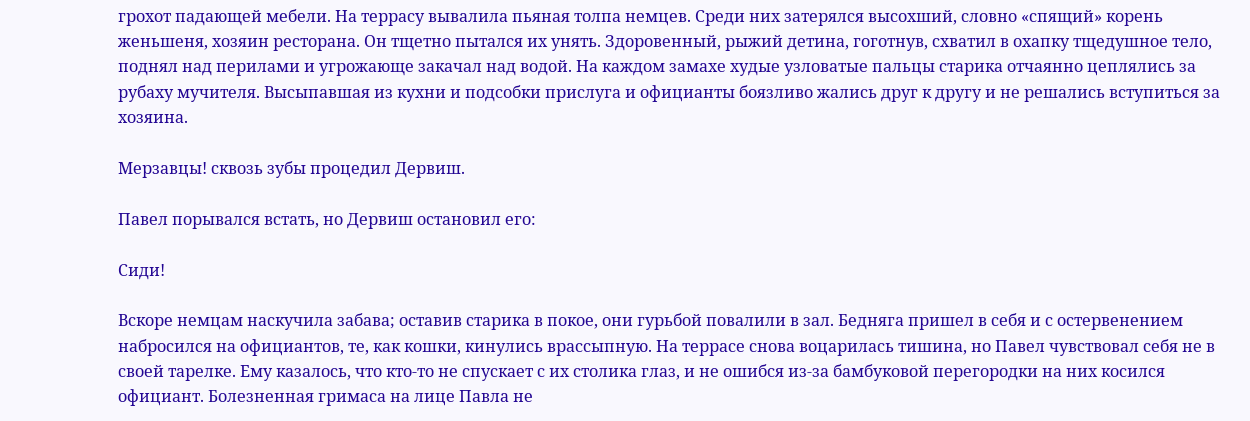грохот падающей мебели. На террасу вывалила пьяная толпа немцев. Среди них затерялся высохший, словно «спящий» корень женьшеня, хозяин ресторана. Он тщетно пытался их унять. Здоровенный, рыжий детина, гоготнув, схватил в охапку тщедушное тело, поднял над перилами и угрожающе закачал над водой. На каждом замахе худые узловатые пальцы старика отчаянно цеплялись за рубаху мучителя. Высыпавшая из кухни и подсобки прислуга и официанты боязливо жались друг к другу и не решались вступиться за хозяина.

Мерзавцы! сквозь зубы процедил Дервиш.

Павел порывался встать, но Дервиш остановил его:

Сиди!

Вскоре немцам наскучила забава; оставив старика в покое, они гурьбой повалили в зал. Бедняга пришел в себя и с остервенением набросился на официантов, те, как кошки, кинулись врассыпную. На террасе снова воцарилась тишина, но Павел чувствовал себя не в своей тарелке. Ему казалось, что кто-то не спускает с их столика глаз, и не ошибся из-за бамбуковой перегородки на них косился официант. Болезненная гримаса на лице Павла не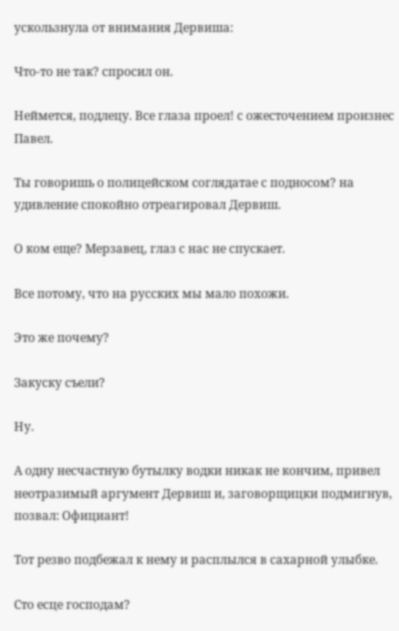ускользнула от внимания Дервиша:

Что-то не так? спросил он.

Неймется, подлецу. Все глаза проел! с ожесточением произнес Павел.

Ты говоришь о полицейском соглядатае с подносом? на удивление спокойно отреагировал Дервиш.

О ком еще? Мерзавец, глаз с нас не спускает.

Все потому, что на русских мы мало похожи.

Это же почему?

Закуску съели?

Ну.

А одну несчастную бутылку водки никак не кончим, привел неотразимый аргумент Дервиш и, заговорщицки подмигнув, позвал: Официант!

Тот резво подбежал к нему и расплылся в сахарной улыбке.

Сто есце господам?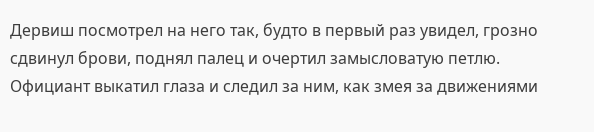Дервиш посмотрел на него так, будто в первый раз увидел, грозно сдвинул брови, поднял палец и очертил замысловатую петлю. Официант выкатил глаза и следил за ним, как змея за движениями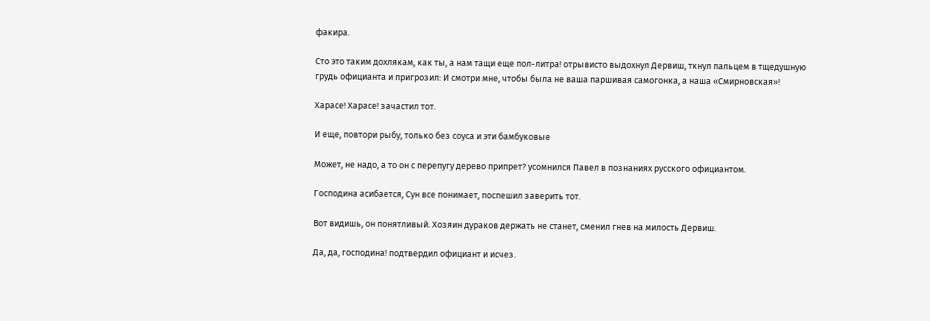факира.

Сто это таким дохлякам, как ты, а нам тащи еще пол-литра! отрывисто выдохнул Дервиш, ткнул пальцем в тщедушную грудь официанта и пригрозил: И смотри мне, чтобы была не ваша паршивая самогонка, а наша «Смирновская»!

Харасе! Харасе! зачастил тот.

И еще, повтори рыбу, только без соуса и эти бамбуковые

Может, не надо, а то он с перепугу дерево припрет? усомнился Павел в познаниях русского официантом.

Господина асибается, Сун все понимает, поспешил заверить тот.

Вот видишь, он понятливый. Хозяин дураков держать не станет, сменил гнев на милость Дервиш.

Да, да, господина! подтвердил официант и исчез.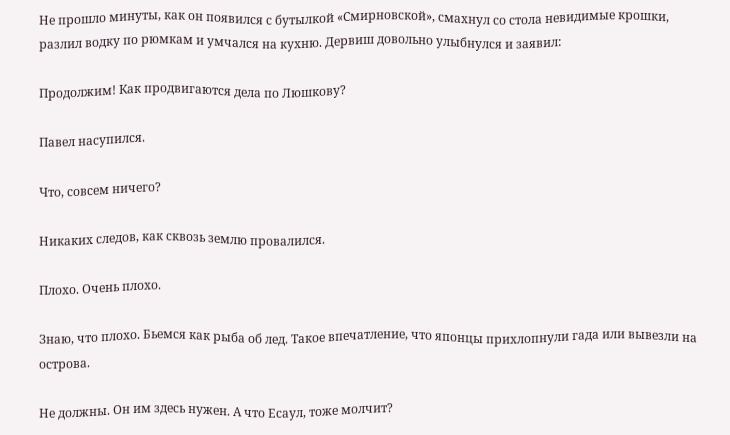Не прошло минуты, как он появился с бутылкой «Смирновской», смахнул со стола невидимые крошки, разлил водку по рюмкам и умчался на кухню. Дервиш довольно улыбнулся и заявил:

Продолжим! Как продвигаются дела по Люшкову?

Павел насупился.

Что, совсем ничего?

Никаких следов, как сквозь землю провалился.

Плохо. Очень плохо.

Знаю, что плохо. Бьемся как рыба об лед. Такое впечатление, что японцы прихлопнули гада или вывезли на острова.

Не должны. Он им здесь нужен. А что Есаул, тоже молчит?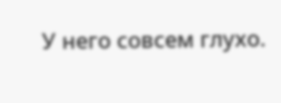У него совсем глухо.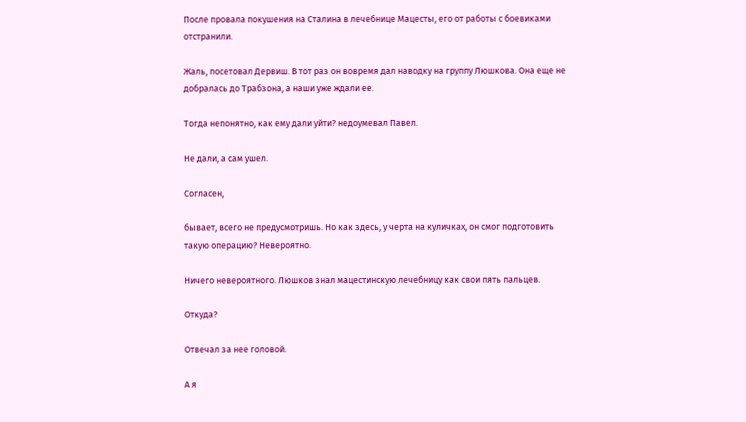После провала покушения на Сталина в лечебнице Мацесты, его от работы с боевиками отстранили.

Жаль, посетовал Дервиш. В тот раз он вовремя дал наводку на группу Люшкова. Она еще не добралась до Трабзона, а наши уже ждали ее.

Тогда непонятно, как ему дали уйти? недоумевал Павел.

Не дали, а сам ушел.

Согласен,

бывает, всего не предусмотришь. Но как здесь, у черта на куличках, он смог подготовить такую операцию? Невероятно.

Ничего невероятного. Люшков знал мацестинскую лечебницу как свои пять пальцев.

Откуда?

Отвечал за нее головой.

А я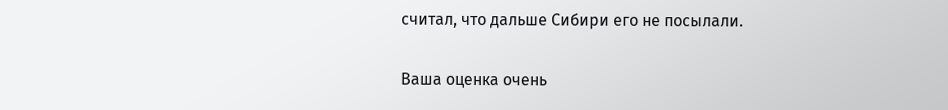считал, что дальше Сибири его не посылали.

Ваша оценка очень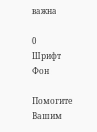важна

0
Шрифт
Фон

Помогите Вашим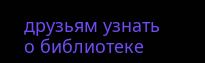друзьям узнать о библиотеке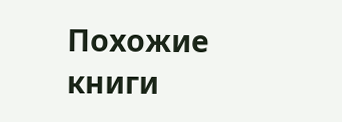Похожие книги